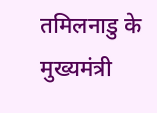तमिलनाडु के मुख्यमंत्री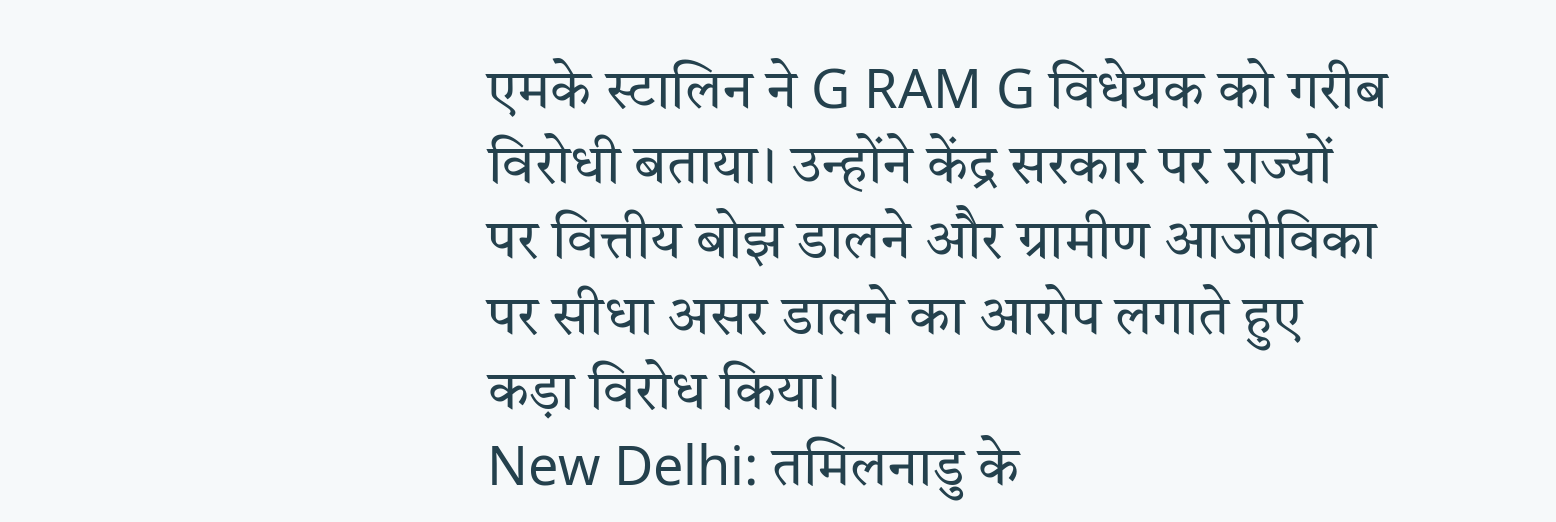एमके स्टालिन ने G RAM G विधेयक को गरीब विरोधी बताया। उन्होंने केंद्र सरकार पर राज्यों पर वित्तीय बोझ डालने और ग्रामीण आजीविका पर सीधा असर डालने का आरोप लगाते हुए कड़ा विरोध किया।
New Delhi: तमिलनाडु के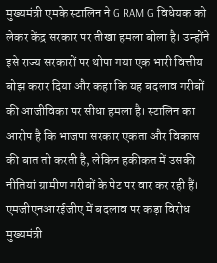मुख्यमंत्री एमके स्टालिन ने G RAM G विधेयक को लेकर केंद्र सरकार पर तीखा हमला बोला है। उन्होंने इसे राज्य सरकारों पर थोपा गया एक भारी वित्तीय बोझ करार दिया और कहा कि यह बदलाव गरीबों की आजीविका पर सीधा हमला है। स्टालिन का आरोप है कि भाजपा सरकार एकता और विकास की बात तो करती है, लेकिन हकीकत में उसकी नीतियां ग्रामीण गरीबों के पेट पर वार कर रही हैं।
एमजीएनआरईजीए में बदलाव पर कड़ा विरोध
मुख्यमंत्री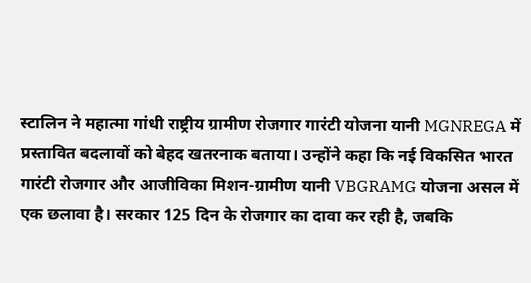स्टालिन ने महात्मा गांधी राष्ट्रीय ग्रामीण रोजगार गारंटी योजना यानी MGNREGA में प्रस्तावित बदलावों को बेहद खतरनाक बताया। उन्होंने कहा कि नई विकसित भारत गारंटी रोजगार और आजीविका मिशन-ग्रामीण यानी VBGRAMG योजना असल में एक छलावा है। सरकार 125 दिन के रोजगार का दावा कर रही है, जबकि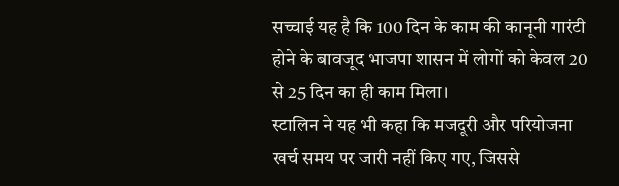सच्चाई यह है कि 100 दिन के काम की कानूनी गारंटी होने के बावजूद भाजपा शासन में लोगों को केवल 20 से 25 दिन का ही काम मिला।
स्टालिन ने यह भी कहा कि मजदूरी और परियोजना खर्च समय पर जारी नहीं किए गए, जिससे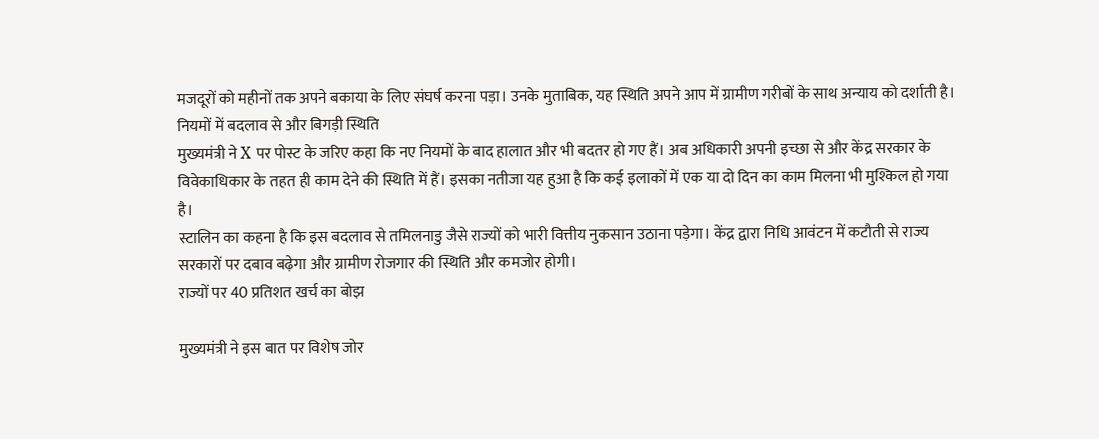मजदूरों को महीनों तक अपने बकाया के लिए संघर्ष करना पड़ा। उनके मुताबिक, यह स्थिति अपने आप में ग्रामीण गरीबों के साथ अन्याय को दर्शाती है।
नियमों में बदलाव से और बिगड़ी स्थिति
मुख्यमंत्री ने X पर पोस्ट के जरिए कहा कि नए नियमों के बाद हालात और भी बदतर हो गए हैं। अब अधिकारी अपनी इच्छा से और केंद्र सरकार के विवेकाधिकार के तहत ही काम देने की स्थिति में हैं। इसका नतीजा यह हुआ है कि कई इलाकों में एक या दो दिन का काम मिलना भी मुश्किल हो गया है।
स्टालिन का कहना है कि इस बदलाव से तमिलनाडु जैसे राज्यों को भारी वित्तीय नुकसान उठाना पड़ेगा। केंद्र द्वारा निधि आवंटन में कटौती से राज्य सरकारों पर दबाव बढ़ेगा और ग्रामीण रोजगार की स्थिति और कमजोर होगी।
राज्यों पर 40 प्रतिशत खर्च का बोझ

मुख्यमंत्री ने इस बात पर विशेष जोर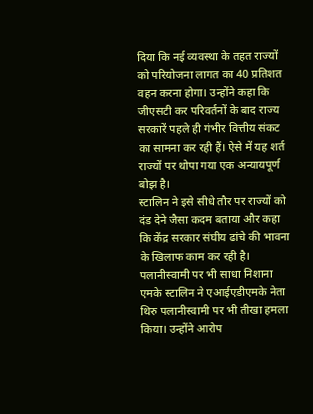दिया कि नई व्यवस्था के तहत राज्यों को परियोजना लागत का 40 प्रतिशत वहन करना होगा। उन्होंने कहा कि जीएसटी कर परिवर्तनों के बाद राज्य सरकारें पहले ही गंभीर वित्तीय संकट का सामना कर रही हैं। ऐसे में यह शर्त राज्यों पर थोपा गया एक अन्यायपूर्ण बोझ है।
स्टालिन ने इसे सीधे तौर पर राज्यों को दंड देने जैसा कदम बताया और कहा कि केंद्र सरकार संघीय ढांचे की भावना के खिलाफ काम कर रही है।
पलानीस्वामी पर भी साधा निशाना
एमके स्टालिन ने एआईएडीएमके नेता थिरु पलानीस्वामी पर भी तीखा हमला किया। उन्होंने आरोप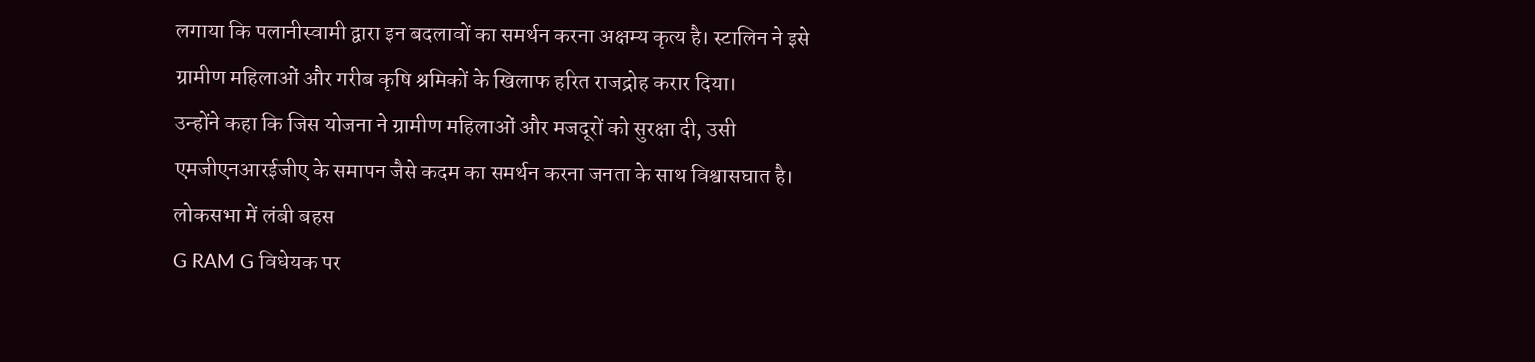लगाया कि पलानीस्वामी द्वारा इन बदलावों का समर्थन करना अक्षम्य कृत्य है। स्टालिन ने इसे ग्रामीण महिलाओं और गरीब कृषि श्रमिकों के खिलाफ हरित राजद्रोह करार दिया।
उन्होंने कहा कि जिस योजना ने ग्रामीण महिलाओं और मजदूरों को सुरक्षा दी, उसी एमजीएनआरईजीए के समापन जैसे कदम का समर्थन करना जनता के साथ विश्वासघात है।
लोकसभा में लंबी बहस
G RAM G विधेयक पर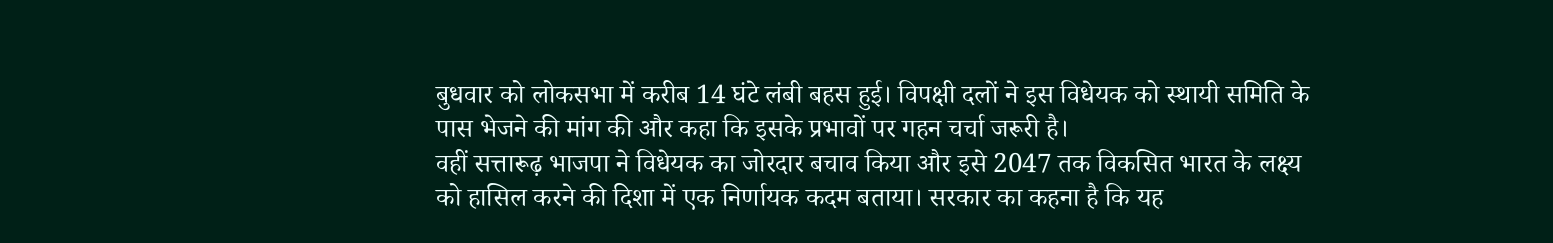बुधवार को लोकसभा में करीब 14 घंटे लंबी बहस हुई। विपक्षी दलों ने इस विधेयक को स्थायी समिति के पास भेजने की मांग की और कहा कि इसके प्रभावों पर गहन चर्चा जरूरी है।
वहीं सत्तारूढ़ भाजपा ने विधेयक का जोरदार बचाव किया और इसे 2047 तक विकसित भारत के लक्ष्य को हासिल करने की दिशा में एक निर्णायक कदम बताया। सरकार का कहना है कि यह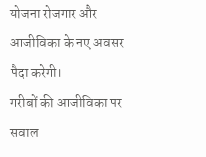योजना रोजगार और आजीविका के नए अवसर पैदा करेगी।
गरीबों की आजीविका पर सवाल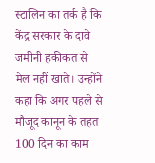स्टालिन का तर्क है कि केंद्र सरकार के दावे जमीनी हकीकत से मेल नहीं खाते। उन्होंने कहा कि अगर पहले से मौजूद कानून के तहत 100 दिन का काम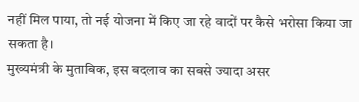नहीं मिल पाया, तो नई योजना में किए जा रहे वादों पर कैसे भरोसा किया जा सकता है।
मुख्यमंत्री के मुताबिक, इस बदलाव का सबसे ज्यादा असर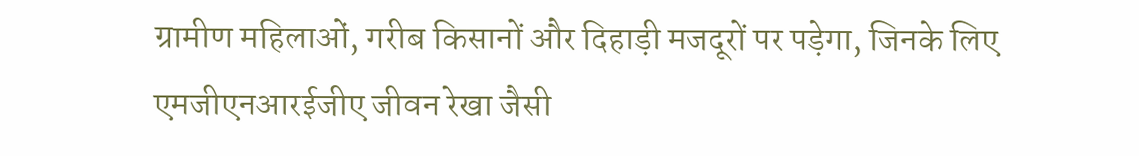ग्रामीण महिलाओं, गरीब किसानों और दिहाड़ी मजदूरों पर पड़ेगा, जिनके लिए एमजीएनआरईजीए जीवन रेखा जैसी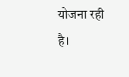योजना रही है।